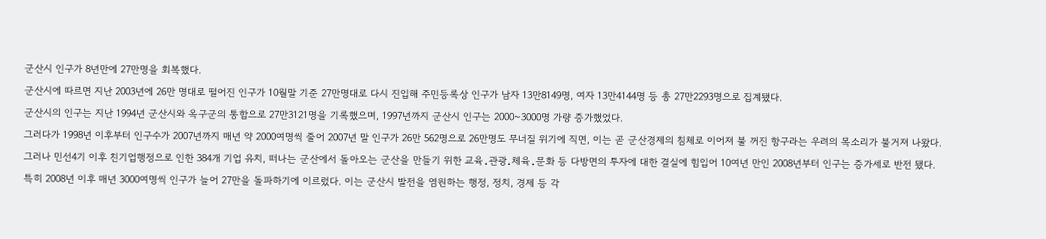군산시 인구가 8년만에 27만명을 회복했다.
군산시에 따르면 지난 2003년에 26만 명대로 떨어진 인구가 10월말 기준 27만명대로 다시 진입해 주민등록상 인구가 남자 13만8149명, 여자 13만4144명 등 총 27만2293명으로 집계됐다.
군산시의 인구는 지난 1994년 군산시와 옥구군의 통합으로 27만3121명을 기록했으며, 1997년까지 군산시 인구는 2000~3000명 가량 증가했었다.
그러다가 1998년 이후부터 인구수가 2007년까지 매년 약 2000여명씩 줄어 2007년 말 인구가 26만 562명으로 26만명도 무너질 위기에 직면, 이는 곧 군산경제의 침체로 이어져 불 꺼진 항구라는 우려의 목소리가 불거져 나왔다.
그러나 민선4기 이후 친기업행정으로 인한 384개 기업 유치, 떠나는 군산에서 돌아오는 군산을 만들기 위한 교육․관광․체육․문화 등 다방면의 투자에 대한 결실에 힘입어 10여년 만인 2008년부터 인구는 증가세로 반전 됐다.
특히 2008년 이후 매년 3000여명씩 인구가 늘어 27만을 돌파하기에 이르렀다. 이는 군산시 발전을 염원하는 행정, 정치, 경제 등 각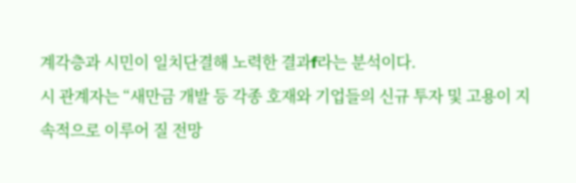계각층과 시민이 일치단결해 노력한 결과f라는 분석이다.
시 관계자는 “새만금 개발 등 각종 호재와 기업들의 신규 투자 및 고용이 지속적으로 이루어 질 전망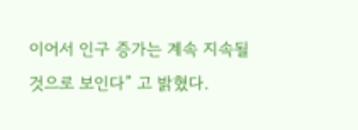이어서 인구 증가는 계속 지속될 것으로 보인다” 고 밝혔다.